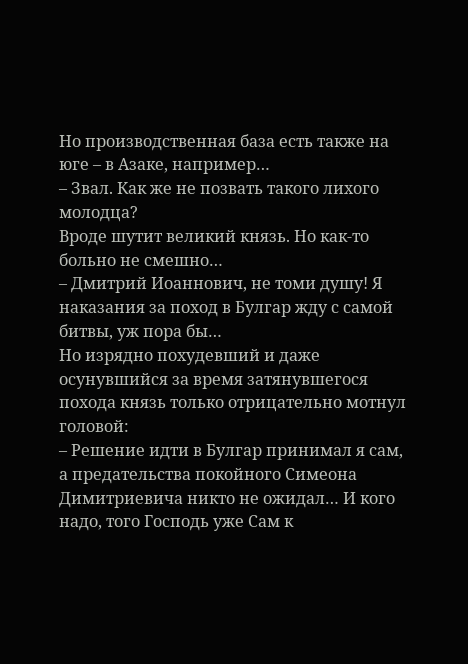Но производственная база есть также на юге – в Азаке, например…
– Звал. Как же не позвать такого лихого молодца?
Вроде шутит великий князь. Но как-то больно не смешно…
– Дмитрий Иоаннович, не томи душу! Я наказания за поход в Булгар жду с самой битвы, уж пора бы…
Но изрядно похудевший и даже осунувшийся за время затянувшегося похода князь только отрицательно мотнул головой:
– Решение идти в Булгар принимал я сам, а предательства покойного Симеона Димитриевича никто не ожидал… И кого надо, того Господь уже Сам к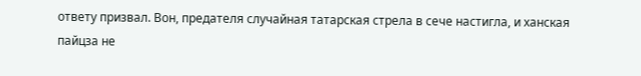ответу призвал. Вон, предателя случайная татарская стрела в сече настигла, и ханская пайцза не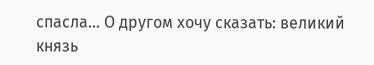спасла… О другом хочу сказать: великий князь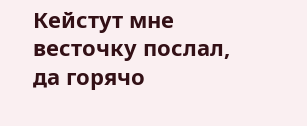Кейстут мне весточку послал, да горячо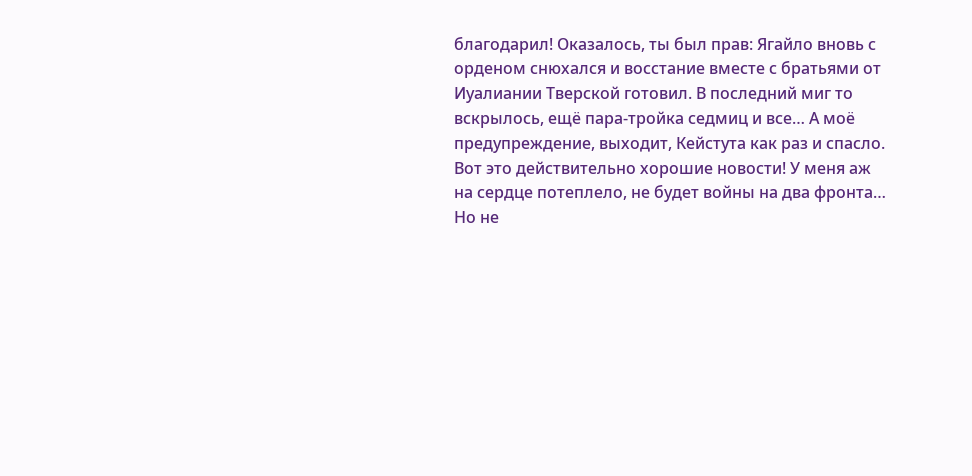благодарил! Оказалось, ты был прав: Ягайло вновь с орденом снюхался и восстание вместе с братьями от Иуалиании Тверской готовил. В последний миг то вскрылось, ещё пара-тройка седмиц и все… А моё предупреждение, выходит, Кейстута как раз и спасло.
Вот это действительно хорошие новости! У меня аж на сердце потеплело, не будет войны на два фронта… Но не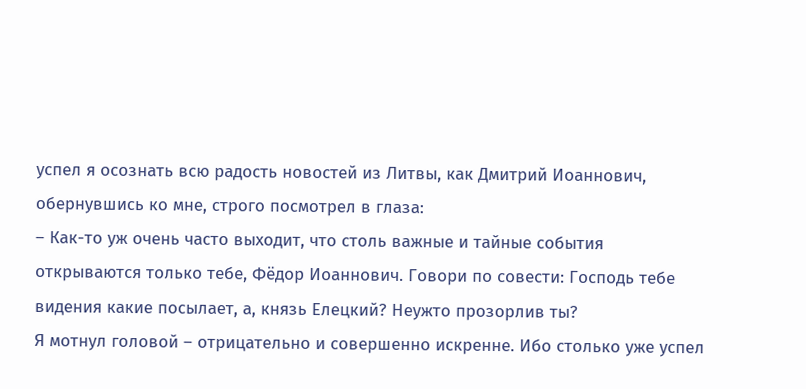успел я осознать всю радость новостей из Литвы, как Дмитрий Иоаннович, обернувшись ко мне, строго посмотрел в глаза:
– Как-то уж очень часто выходит, что столь важные и тайные события открываются только тебе, Фёдор Иоаннович. Говори по совести: Господь тебе видения какие посылает, а, князь Елецкий? Неужто прозорлив ты?
Я мотнул головой – отрицательно и совершенно искренне. Ибо столько уже успел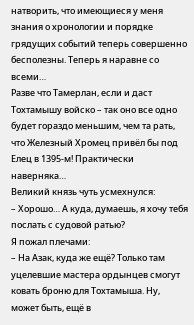натворить, что имеющиеся у меня знания о хронологии и порядке грядущих событий теперь совершенно бесполезны. Теперь я наравне со всеми…
Разве что Тамерлан, если и даст Тохтамышу войско – так оно все одно будет гораздо меньшим, чем та рать, что Железный Хромец привёл бы под Елец в 1395-м! Практически наверняка…
Великий князь чуть усмехнулся:
– Хорошо… А куда, думаешь, я хочу тебя послать с судовой ратью?
Я пожал плечами:
– На Азак, куда же ещё? Только там уцелевшие мастера ордынцев смогут ковать броню для Тохтамыша. Ну, может быть, ещё в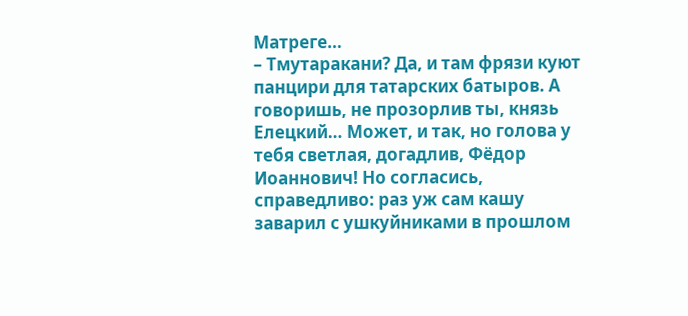Матреге…
– Тмутаракани? Да, и там фрязи куют панцири для татарских батыров. А говоришь, не прозорлив ты, князь Елецкий… Может, и так, но голова у тебя светлая, догадлив, Фёдор Иоаннович! Но согласись, справедливо: раз уж сам кашу заварил с ушкуйниками в прошлом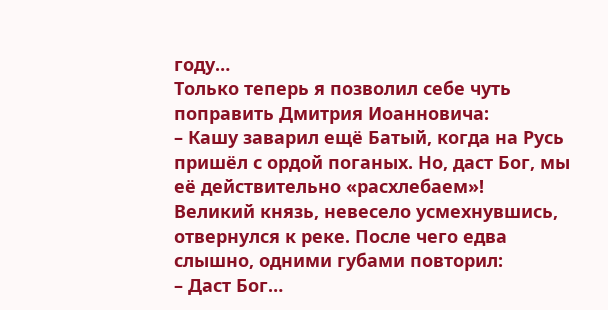году…
Только теперь я позволил себе чуть поправить Дмитрия Иоанновича:
– Кашу заварил ещё Батый, когда на Русь пришёл с ордой поганых. Но, даст Бог, мы её действительно «расхлебаем»!
Великий князь, невесело усмехнувшись, отвернулся к реке. После чего едва слышно, одними губами повторил:
– Даст Бог…